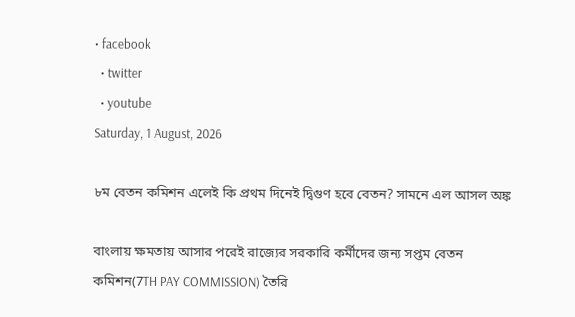• facebook
  • twitter
  • youtube
Saturday, 1 August, 2026

৮ম বেতন কমিশন এলেই কি প্রথম দিনেই দ্বিগুণ হবে বেতন? সামনে এল আসল অঙ্ক

বাংলায় ক্ষমতায় আসার পরেই রাজ্যের সরকারি কর্মীদের জন্য সপ্তম বেতন কমিশন(7TH PAY COMMISSION) তৈরি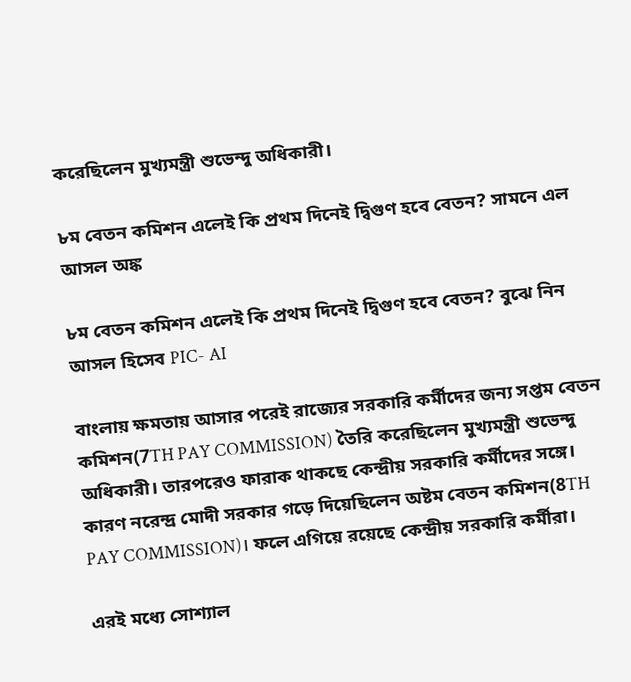করেছিলেন মুখ্যমন্ত্রী শুভেন্দু অধিকারী।

৮ম বেতন কমিশন এলেই কি প্রথম দিনেই দ্বিগুণ হবে বেতন? সামনে এল আসল অঙ্ক

৮ম বেতন কমিশন এলেই কি প্রথম দিনেই দ্বিগুণ হবে বেতন? বুঝে নিন আসল হিসেব PIC- AI

বাংলায় ক্ষমতায় আসার পরেই রাজ্যের সরকারি কর্মীদের জন্য সপ্তম বেতন কমিশন(7TH PAY COMMISSION) তৈরি করেছিলেন মুখ্যমন্ত্রী শুভেন্দু অধিকারী। তারপরেও ফারাক থাকছে কেন্দ্রীয় সরকারি কর্মীদের সঙ্গে। কারণ নরেন্দ্র মোদী সরকার গড়ে দিয়েছিলেন অষ্টম বেতন কমিশন(8TH PAY COMMISSION)। ফলে এগিয়ে রয়েছে কেন্দ্রীয় সরকারি কর্মীরা।

এরই মধ্যে সোশ্যাল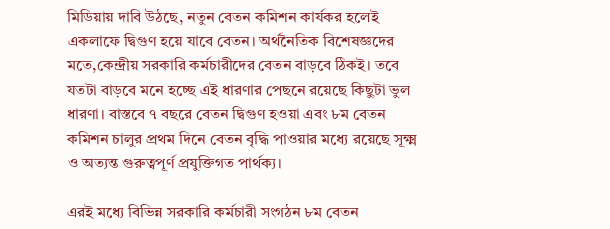মিডিয়ায় দাবি উঠছে, নতুন বেতন কমিশন কার্যকর হলেই একলাফে দ্বিগুণ হয়ে যাবে বেতন। অর্থনৈতিক বিশেষজ্ঞদের মতে,কেন্দ্রীয় সরকারি কর্মচারীদের বেতন বাড়বে ঠিকই। তবে যতটা বাড়বে মনে হচ্ছে এই ধারণার পেছনে রয়েছে কিছুটা ভুল ধারণা। বাস্তবে ৭ বছরে বেতন দ্বিগুণ হওয়া এবং ৮ম বেতন কমিশন চালুর প্রথম দিনে বেতন বৃদ্ধি পাওয়ার মধ্যে রয়েছে সূক্ষ্ম ও অত্যন্ত গুরুত্বপূর্ণ প্রযুক্তিগত পার্থক্য।

এরই মধ্যে বিভিন্ন সরকারি কর্মচারী সংগঠন ৮ম বেতন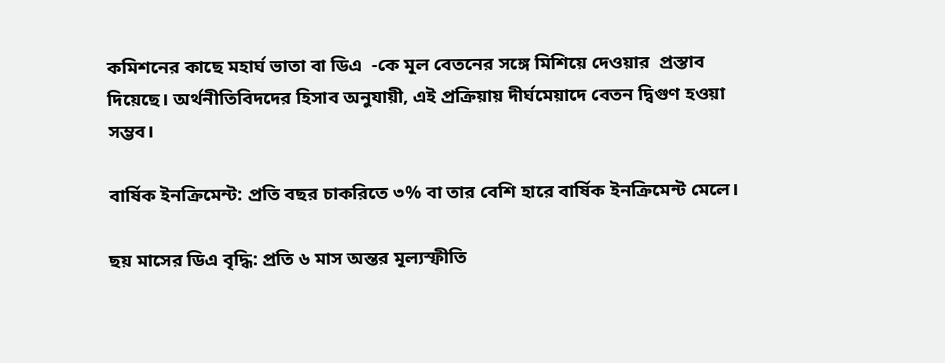কমিশনের কাছে মহার্ঘ ভাতা বা ডিএ  -কে মূল বেতনের সঙ্গে মিশিয়ে দেওয়ার  প্রস্তাব দিয়েছে। অর্থনীতিবিদদের হিসাব অনুযায়ী, এই প্রক্রিয়ায় দীর্ঘমেয়াদে বেতন দ্বিগুণ হওয়া সম্ভব।

বার্ষিক ইনক্রিমেন্ট: প্রতি বছর চাকরিতে ৩% বা তার বেশি হারে বার্ষিক ইনক্রিমেন্ট মেলে।

ছয় মাসের ডিএ বৃদ্ধি: প্রতি ৬ মাস অন্তর মূল্যস্ফীতি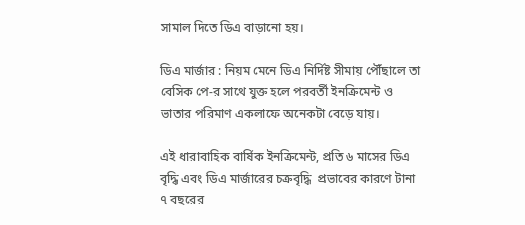সামাল দিতে ডিএ বাড়ানো হয়।

ডিএ মার্জার : নিয়ম মেনে ডিএ নির্দিষ্ট সীমায় পৌঁছালে তা বেসিক পে-র সাথে যুক্ত হলে পরবর্তী ইনক্রিমেন্ট ও ভাতার পরিমাণ একলাফে অনেকটা বেড়ে যায়।

এই ধারাবাহিক বার্ষিক ইনক্রিমেন্ট, প্রতি ৬ মাসের ডিএ বৃদ্ধি এবং ডিএ মার্জারের চক্রবৃদ্ধি  প্রভাবের কারণে টানা ৭ বছরের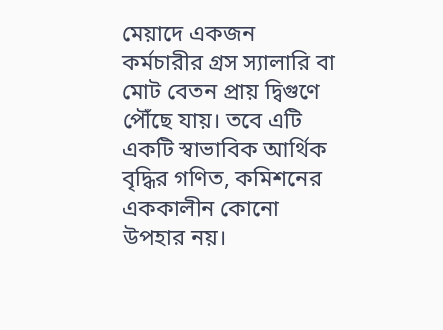মেয়াদে একজন কর্মচারীর গ্রস স্যালারি বা মোট বেতন প্রায় দ্বিগুণে পৌঁছে যায়। তবে এটি একটি স্বাভাবিক আর্থিক বৃদ্ধির গণিত, কমিশনের এককালীন কোনো উপহার নয়।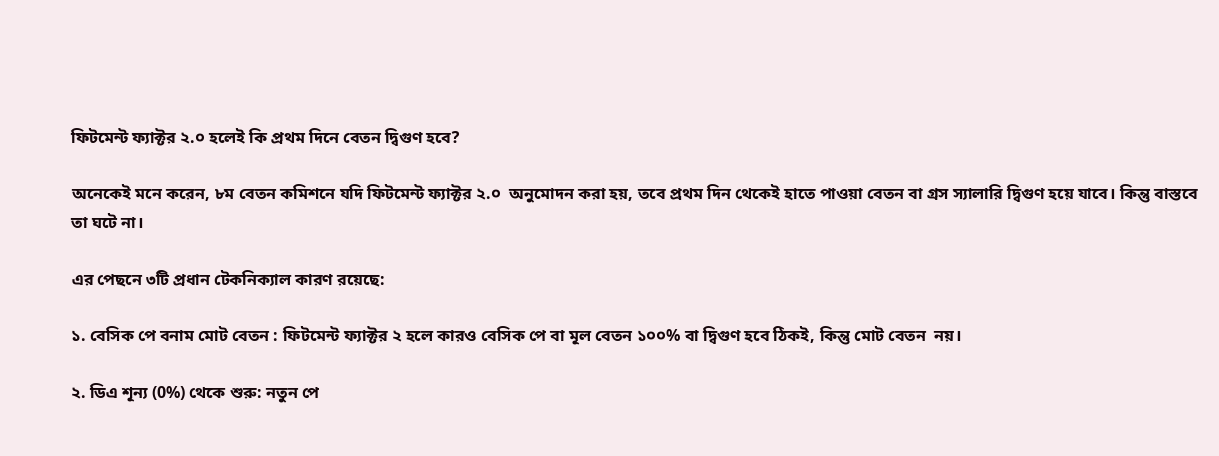ফিটমেন্ট ফ্যাক্টর ২.০ হলেই কি প্রথম দিনে বেতন দ্বিগুণ হবে?

অনেকেই মনে করেন, ৮ম বেতন কমিশনে যদি ফিটমেন্ট ফ্যাক্টর ২.০  অনুমোদন করা হয়, তবে প্রথম দিন থেকেই হাতে পাওয়া বেতন বা গ্রস স্যালারি দ্বিগুণ হয়ে যাবে। কিন্তু বাস্তবে তা ঘটে না।

এর পেছনে ৩টি প্রধান টেকনিক্যাল কারণ রয়েছে:

১. বেসিক পে বনাম মোট বেতন : ফিটমেন্ট ফ্যাক্টর ২ হলে কারও বেসিক পে বা মূল বেতন ১০০% বা দ্বিগুণ হবে ঠিকই, কিন্তু মোট বেতন  নয়।

২. ডিএ শূন্য (0%) থেকে শুরু: নতুন পে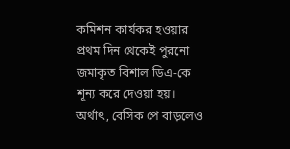কমিশন কার্যকর হওয়ার প্রথম দিন থেকেই পুরনো জমাকৃত বিশাল ডিএ-কে শূন্য করে দেওয়া হয়। অর্থাৎ, বেসিক পে বাড়লেও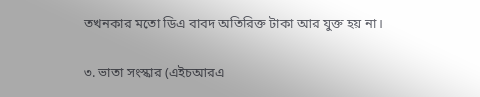তখনকার মতো ডিএ বাবদ অতিরিক্ত টাকা আর যুক্ত হয় না।

৩. ভাতা সংস্কার (এইচআরএ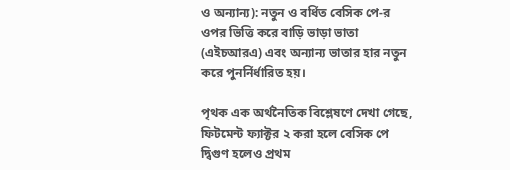ও অন্যান্য): নতুন ও বর্ধিত বেসিক পে-র ওপর ভিত্তি করে বাড়ি ভাড়া ভাতা (এইচআরএ) এবং অন্যান্য ভাতার হার নতুন করে পুনর্নির্ধারিত হয়।

পৃথক এক অর্থনৈতিক বিশ্লেষণে দেখা গেছে, ফিটমেন্ট ফ্যাক্টর ২ করা হলে বেসিক পে দ্বিগুণ হলেও প্রথম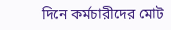দিনে কর্মচারীদের মোট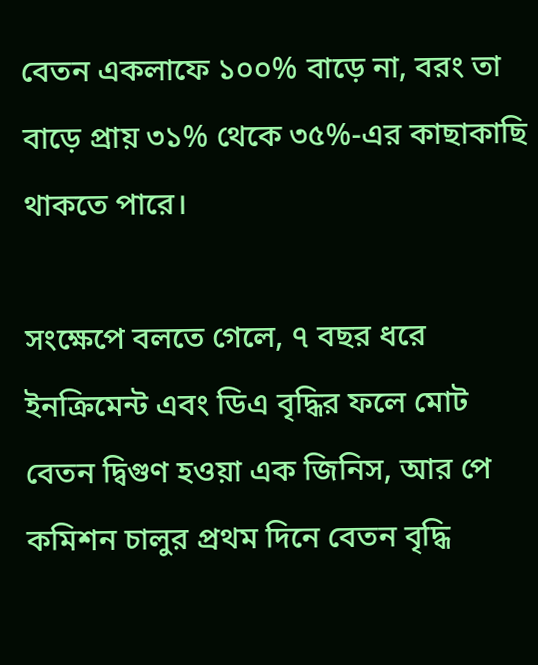বেতন একলাফে ১০০% বাড়ে না, বরং তা বাড়ে প্রায় ৩১% থেকে ৩৫%-এর কাছাকাছি থাকতে পারে।

সংক্ষেপে বলতে গেলে, ৭ বছর ধরে ইনক্রিমেন্ট এবং ডিএ বৃদ্ধির ফলে মোট বেতন দ্বিগুণ হওয়া এক জিনিস, আর পে কমিশন চালুর প্রথম দিনে বেতন বৃদ্ধি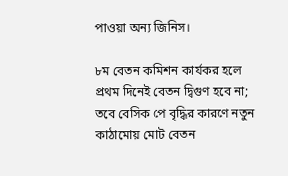পাওয়া অন্য জিনিস।

৮ম বেতন কমিশন কার্যকর হলে প্রথম দিনেই বেতন দ্বিগুণ হবে না; তবে বেসিক পে বৃদ্ধির কারণে নতুন কাঠামোয় মোট বেতন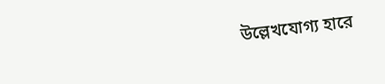উল্লেখযোগ্য হারে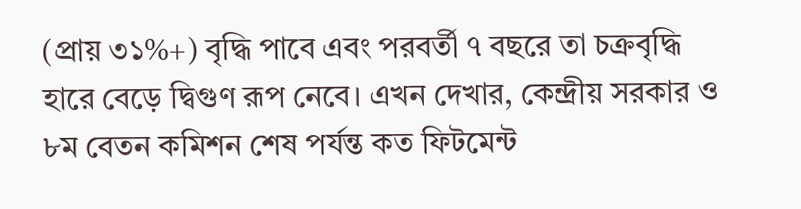(প্রায় ৩১%+) বৃদ্ধি পাবে এবং পরবর্তী ৭ বছরে তা চক্রবৃদ্ধি হারে বেড়ে দ্বিগুণ রূপ নেবে। এখন দেখার, কেন্দ্রীয় সরকার ও ৮ম বেতন কমিশন শেষ পর্যন্ত কত ফিটমেন্ট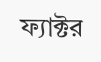ফ্যাক্টর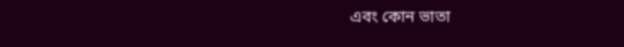এবং কোন ভাতা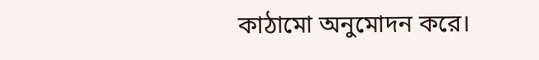কাঠামো অনুমোদন করে।